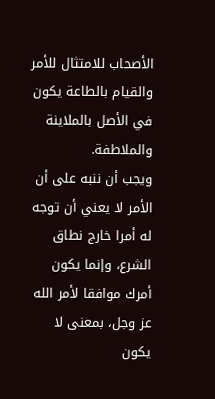الأصحاب للامتثال للأمر والقيام بالطاعة يكون في الأصل بالملاينة والملاطفة.
ويجب أن ننبه على أن الأمر لا يعني أن توجه له أمرا خارج نطاق الشرع، وإنما يكون أمرك موافقا لأمر الله عز وجل، بمعنى لا يكون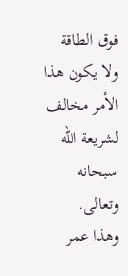فوق الطاقة ولا يكون هذا الأمر مخالف لشريعة الله سبحانه وتعالى.
وهذا عمر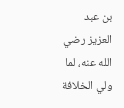بن عبد العزيز رضي الله عنه، لما ولي الخلافة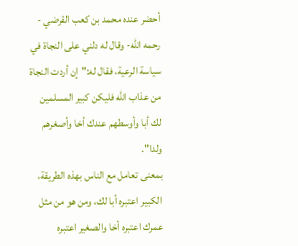أحضر عنده محمد بن كعب القرضي - رحمه الله- وقال له دلني على النجاة في سياسة الرعية، فقال له:"إن أردت النجاة من عذاب الله فليكن كبير المسلمين لك أبا وأوسطهم عندك أخا وأصغرهم ولدا".
بمعنى تعامل مع الناس بهذه الطريقة، الكبير اعتبره أبا لك، ومن هو من مثل عمرك اعتبره أخا والصغير اعتبره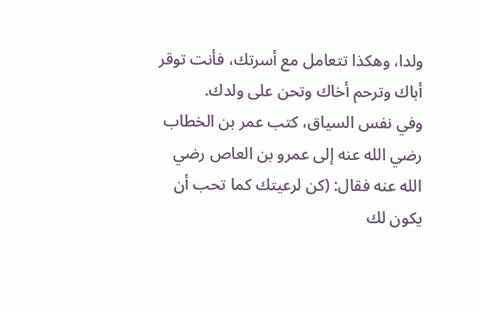ولدا، وهكذا تتعامل مع أسرتك، فأنت توقر أباك وترحم أخاك وتحن على ولدك.
وفي نفس السياق، كتب عمر بن الخطاب رضي الله عنه إلى عمرو بن العاص رضي الله عنه فقال: (كن لرعيتك كما تحب أن يكون لك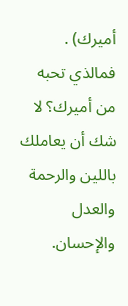أميرك) .
فمالذي تحبه من أميرك؟ لا شك أن يعاملك باللين والرحمة والعدل والإحسان.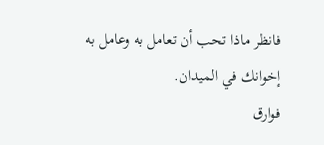فانظر ماذا تحب أن تعامل به وعامل به إخوانك في الميدان.
فوارق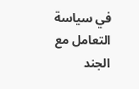في سياسة التعامل مع الجند